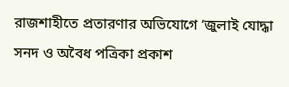রাজশাহীতে প্রতারণার অভিযোগে ‘জুলাই যোদ্ধা সনদ ও অবৈধ পত্রিকা প্রকাশ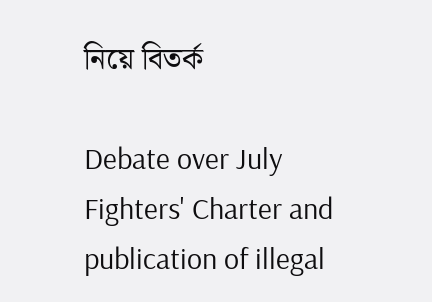নিয়ে বিতর্ক

Debate over July Fighters' Charter and publication of illegal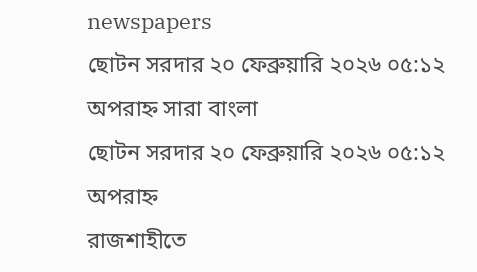newspapers
ছোটন সরদার ২০ ফেব্রুয়ারি ২০২৬ ০৫:১২ অপরাহ্ন সারা বাংলা
ছোটন সরদার ২০ ফেব্রুয়ারি ২০২৬ ০৫:১২ অপরাহ্ন
রাজশাহীতে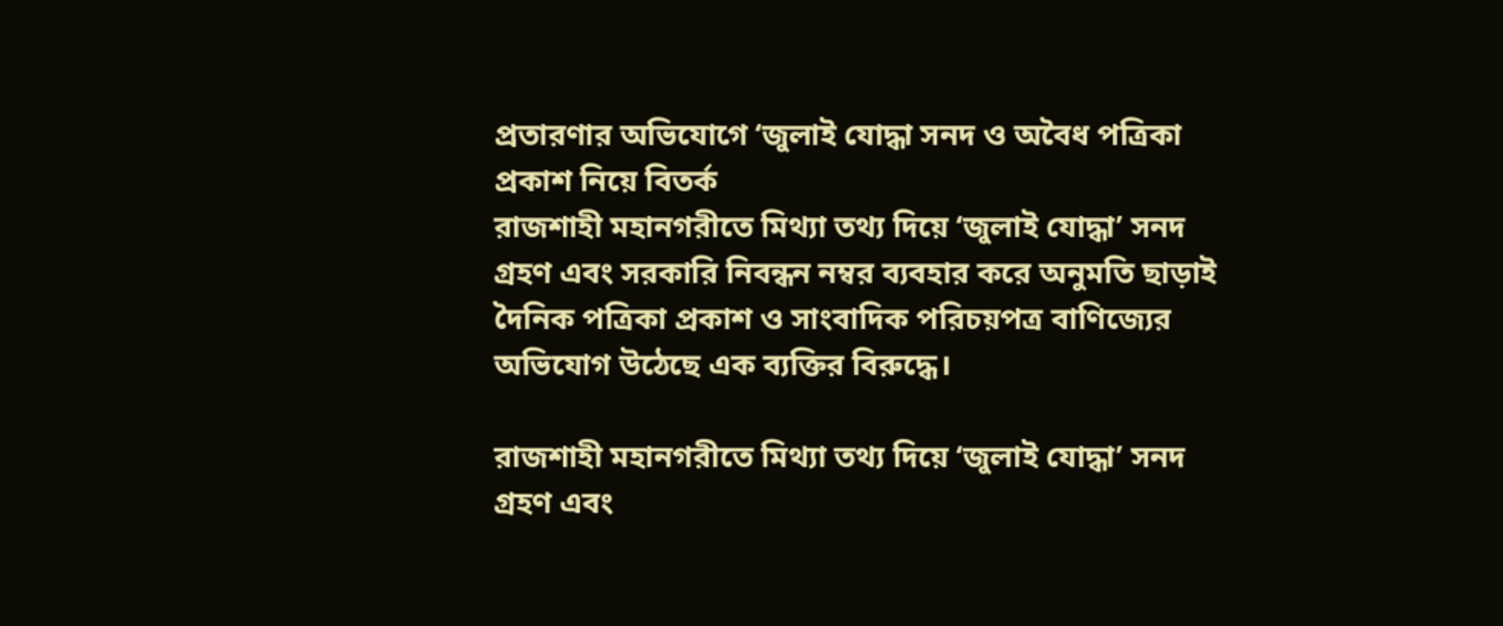প্রতারণার অভিযোগে ‘জুলাই যোদ্ধা সনদ ও অবৈধ পত্রিকা প্রকাশ নিয়ে বিতর্ক
রাজশাহী মহানগরীতে মিথ্যা তথ্য দিয়ে ‘জুলাই যোদ্ধা’ সনদ গ্রহণ এবং সরকারি নিবন্ধন নম্বর ব্যবহার করে অনুমতি ছাড়াই দৈনিক পত্রিকা প্রকাশ ও সাংবাদিক পরিচয়পত্র বাণিজ্যের অভিযোগ উঠেছে এক ব্যক্তির বিরুদ্ধে।

রাজশাহী মহানগরীতে মিথ্যা তথ্য দিয়ে ‘জুলাই যোদ্ধা’ সনদ গ্রহণ এবং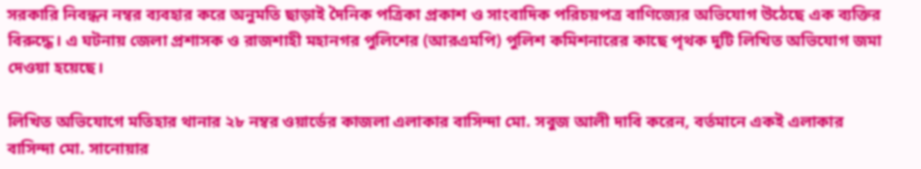সরকারি নিবন্ধন নম্বর ব্যবহার করে অনুমতি ছাড়াই দৈনিক পত্রিকা প্রকাশ ও সাংবাদিক পরিচয়পত্র বাণিজ্যের অভিযোগ উঠেছে এক ব্যক্তির বিরুদ্ধে। এ ঘটনায় জেলা প্রশাসক ও রাজশাহী মহানগর পুলিশের (আরএমপি) পুলিশ কমিশনারের কাছে পৃথক দুটি লিখিত অভিযোগ জমা দেওয়া হয়েছে।

লিখিত অভিযোগে মতিহার থানার ২৮ নম্বর ওয়ার্ডের কাজলা এলাকার বাসিন্দা মো. সবুজ আলী দাবি করেন, বর্তমানে একই এলাকার বাসিন্দা মো. সানোয়ার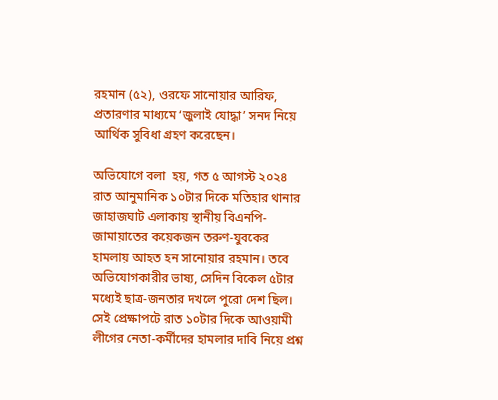রহমান (৫২), ওরফে সানোয়ার আরিফ, প্রতারণার মাধ্যমে ‘জুলাই যোদ্ধা’ সনদ নিয়ে আর্থিক সুবিধা গ্রহণ করেছেন।

অভিযোগে বলা  হয়, গত ৫ আগস্ট ২০২৪ রাত আনুমানিক ১০টার দিকে মতিহার থানার জাহাজঘাট এলাকায় স্থানীয় বিএনপি-জামায়াতের কয়েকজন তরুণ-যুবকের হামলায় আহত হন সানোয়ার রহমান। তবে অভিযোগকারীর ভাষ্য, সেদিন বিকেল ৫টার মধ্যেই ছাত্র-জনতার দখলে পুরো দেশ ছিল। সেই প্রেক্ষাপটে রাত ১০টার দিকে আওয়ামী লীগের নেতা-কর্মীদের হামলার দাবি নিয়ে প্রশ্ন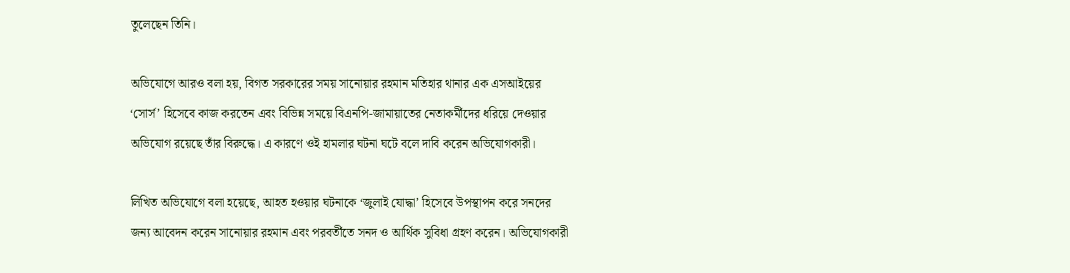তুলেছেন তিনি।

অভিযোগে আরও বলা হয়, বিগত সরকারের সময় সানোয়ার রহমান মতিহার থানার এক এসআইয়ের ‘সোর্স’ হিসেবে কাজ করতেন এবং বিভিন্ন সময়ে বিএনপি-জামায়াতের নেতাকর্মীদের ধরিয়ে দেওয়ার অভিযোগ রয়েছে তাঁর বিরুদ্ধে। এ কারণে ওই হামলার ঘটনা ঘটে বলে দাবি করেন অভিযোগকারী।

লিখিত অভিযোগে বলা হয়েছে, আহত হওয়ার ঘটনাকে ‘জুলাই যোদ্ধা’ হিসেবে উপস্থাপন করে সনদের জন্য আবেদন করেন সানোয়ার রহমান এবং পরবর্তীতে সনদ ও আর্থিক সুবিধা গ্রহণ করেন। অভিযোগকারী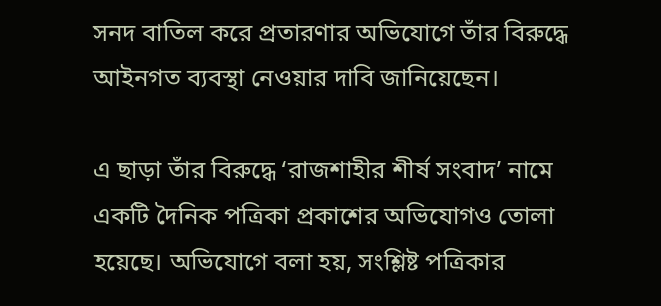সনদ বাতিল করে প্রতারণার অভিযোগে তাঁর বিরুদ্ধে আইনগত ব্যবস্থা নেওয়ার দাবি জানিয়েছেন।

এ ছাড়া তাঁর বিরুদ্ধে ‘রাজশাহীর শীর্ষ সংবাদ’ নামে একটি দৈনিক পত্রিকা প্রকাশের অভিযোগও তোলা হয়েছে। অভিযোগে বলা হয়, সংশ্লিষ্ট পত্রিকার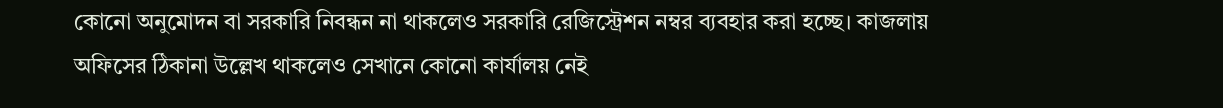কোনো অনুমোদন বা সরকারি নিবন্ধন না থাকলেও সরকারি রেজিস্ট্রেশন নম্বর ব্যবহার করা হচ্ছে। কাজলায় অফিসের ঠিকানা উল্লেখ থাকলেও সেখানে কোনো কার্যালয় নেই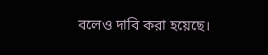বলেও দাবি করা হয়েছে।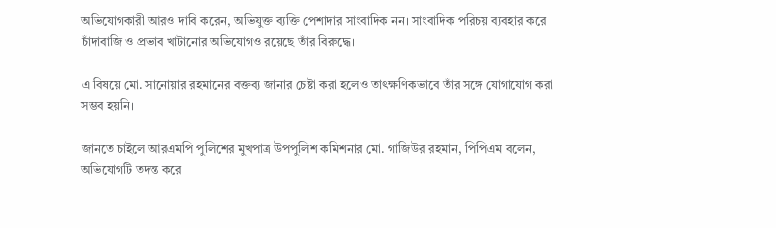অভিযোগকারী আরও দাবি করেন, অভিযুক্ত ব্যক্তি পেশাদার সাংবাদিক নন। সাংবাদিক পরিচয় ব্যবহার করে চাঁদাবাজি ও প্রভাব খাটানোর অভিযোগও রয়েছে তাঁর বিরুদ্ধে।

এ বিষয়ে মো. সানোয়ার রহমানের বক্তব্য জানার চেষ্টা করা হলেও তাৎক্ষণিকভাবে তাঁর সঙ্গে যোগাযোগ করা সম্ভব হয়নি।

জানতে চাইলে আরএমপি পুলিশের মুখপাত্র উপপুলিশ কমিশনার মো. গাজিউর রহমান, পিপিএম বলেন, অভিযোগটি তদন্ত করে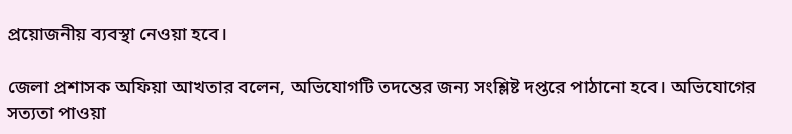প্রয়োজনীয় ব্যবস্থা নেওয়া হবে।

জেলা প্রশাসক অফিয়া আখতার বলেন, অভিযোগটি তদন্তের জন্য সংশ্লিষ্ট দপ্তরে পাঠানো হবে। অভিযোগের সত্যতা পাওয়া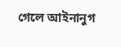গেলে আইনানুগ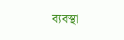ব্যবস্থা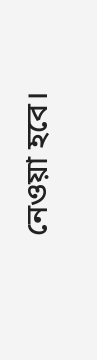নেওয়া হবে।